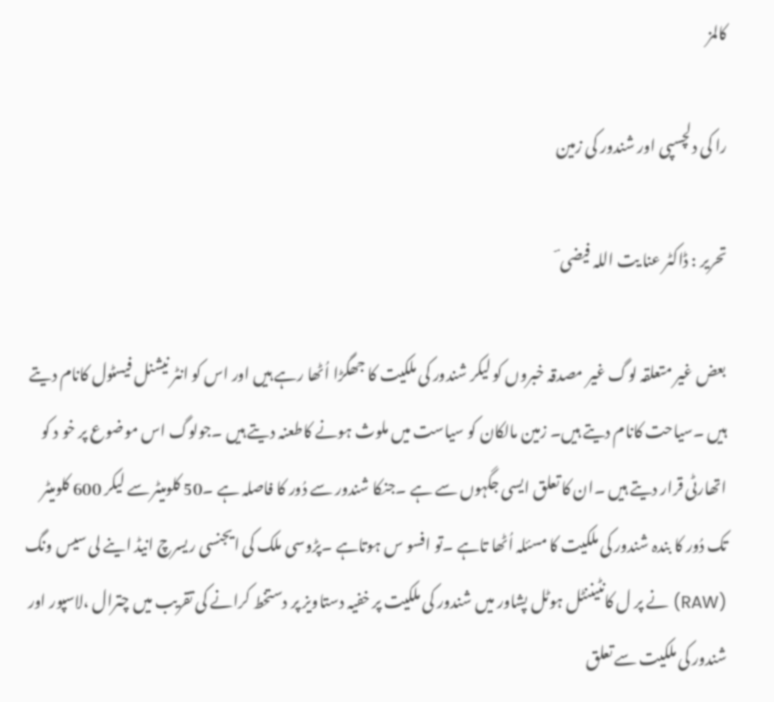کالمز

را کی دلچسپی اور شندور کی زمین

تحریر : ڈاکٹر عنا یت اللہ فیضی ؔ

بعض غیر متعلقہ لوگ غیر مصدقہ خبروں کو لیکر شندور کی ملکیت کا جھگڑا اُٹھا رہے ہیں اور اس کو انٹر نیشنل فیسٹول کانام دیتے ہیں ۔سیاحت کانام دیتے ہیں۔ زمین مالکان کو سیاست میں ملوث ہونے کاطعنہ دیتے ہیں ۔جولوگ اس موضوع پر خو د کو اتھارٹی قرار دیتے ہیں ۔ان کا تعلق ایسی جگہوں سے ہے ۔جنکا شندور سے دُور کا فاصلہ ہے ۔50 کلومیٹر سے لیکر 600 کلومیٹر تک دُور کا بندہ شندور کی ملکیت کا مسئلہ اُٹھا تاہے ۔تو افسو س ہوتاہے ۔پڑوسی ملک کی ایجنسی ریسرچ انیڈ اینے لی سیس ونگ (RAW) نے پر ل کانٹیننٹل ہوٹل پشاور میں شندور کی ملکیت پر خفیہ دستاویز پر دستخط کرانے کی تقریب میں چترال ،لاسپور اور شندور کی ملکیت سے تعلق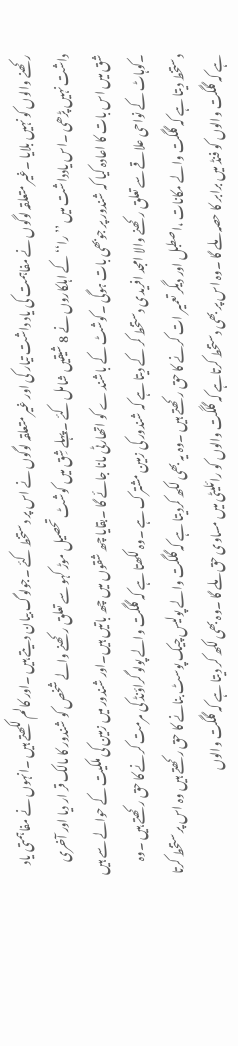رکھنے والوں کو نہیں بلایا ۔غیر متعلقہ لوگوں نے مفاہمت کی یاد داشت تیار کی اور غیر متعلقہ لوگوں نے اس پر دستخط کئے ۔جولوگ بیان دیتے ہیں ۔اور کالم لکھتے ہیں ۔انہوں نے مفاہمتی یاد داشت نہیں پڑھی ۔اس یادداشت میں ’’را‘‘ کے اہلکاروں نے 8 شیقیں شامل کئے ۔پہلے شِق میں کوشٹ تحصیل موڑ کہو سے تعلق رکھنے والے شخص کو شندور کا مالک قر ار دیا اور آخری شق میں اس بات کا اعادہ کیا کہ شندور پر جوبھی بات ہوگی ۔کوشٹ کے باشند ے کو اتھارٹی مانا جائے گا ۔بقایا چھ شقوں میں چھ باتیں ہیں۔اور شندور میں زمین کی ملکیت کے حوالے سے ہیں ۔کوہاٹ کے نواحی علاقے سے تعلق رکھنے والا امجد افریدی دستخط کر کے دیتا ہے کہ شندور کی زمین مشترک ہے ۔وہ لکھتا ہے کہ گلگت والے پولو گراؤنڈ کی مرمت کرنے کا حق رکھتے ہیں ۔وہ دستخط دیتا ہے کہ گلگت والے مکانات ،اصطبل اور دیگر تعمیر ات کرنے کا حق رکھتے ہیں ۔وہ یہ بھی لکھ کردیتا ہے کہ گلگت والے پولیس چیک پوسٹ بنانے کا حق رکھتے ہیں وہ اس پر ستخط کرتا ہے کہ گلگت والوں کو فنڈ میں برابر کا حصہ ملے گا ۔وہ اس پر بھی دستخط کرتاہے کہ گلگت والوں کو رائلیٹی میں مساوی حق ملے گا ۔وہ بھی لکھ کر دیتا ہے کہ گلگت والوں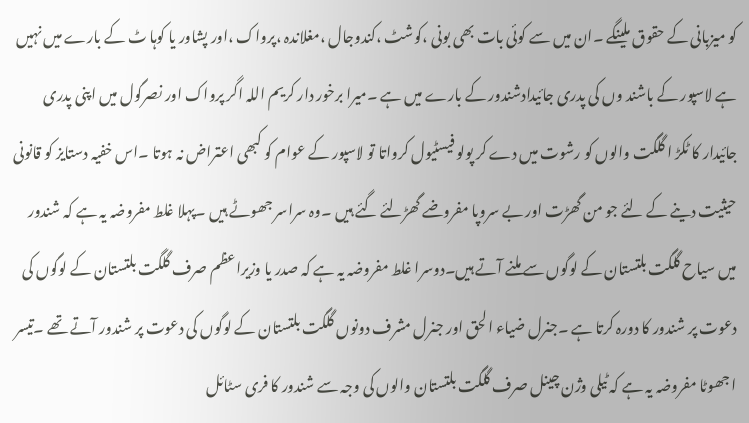کو میزبانی کے حقوق ملینگے ۔ان میں سے کوئی بات بھی بونی ،کوشٹ ،کندوجال ،مغلاندہ ،پرواک ،اور پشاور یا کوہا ٹ کے بارے میں نہیں ہے لاسپور کے باشند وں کی پدری جائیدادشندور کے بارے میں ہے ۔میرا برخور دار کریم اللہ اگر پرواک اور نصرگول میں اپنی پدری جائیدار کا ٹکڑ ا گلگت والوں کو رشوت میں دے کر پولو فیسٹیول کرواتا تو لاسپور کے عوام کو کبھی اعتراض نہ ہوتا ۔اس خفیہ دستایز کو قانونی حیثیت دینے کے لئے جو من گھڑت اور بے سروپا مفروضے گھڑلئے گئے ہیں ۔وہ سراسر جھوٹے ہیں ۔پہلا غلط مفروضہ یہ ہے کہ شندور میں سیاح گلگت بلتستان کے لوگوں سے ملنے آتے ہیں۔دوسرا غلط مفروضہ یہ ہے کہ صدر یا وزیراعظم صرف گلگت بلتستان کے لوگوں کی دعوت پر شندور کا دورہ کرتا ہے ۔جنرل ضیاء الحق اور جنرل مشرف دونوں گلگت بلتستان کے لوگوں کی دعوت پر شندور آتے تھے ۔تیسر ا جھوٹا مفروضہ یہ ہے کہ ٹیلی وژن چینل صرف گلگت بلتستان والوں کی وجہ سے شندور کا فری سٹائل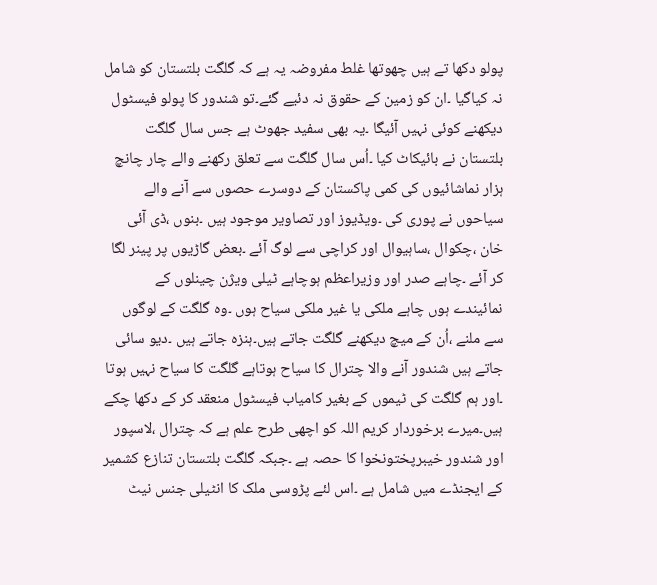پولو دکھا تے ہیں چھوتھا غلط مفروضہ یہ ہے کہ گلگت بلتستان کو شامل نہ کیاگیا ۔ان کو زمین کے حقوق نہ دئیے گئے۔تو شندور کا پولو فیسٹول دیکھنے کوئی نہیں آئیگا ۔یہ بھی سفید جھوٹ ہے جس سال گلگت بلتستان نے بائیکاٹ کیا ۔اُس سال گلگت سے تعلق رکھنے والے چار چانچ ہزار نماشائیوں کی کمی پاکستان کے دوسرے حصوں سے آنے والے سیاحوں نے پوری کی ۔ویڈیوز اور تصاویر موجود ہیں ۔بنوں ،ڈی آئی خان ،چکوال ،ساہیوال اور کراچی سے لوگ آئے ۔بعض گاڑیوں پر پینر لگا کر آئے ۔چاہے صدر اور وزیراعظم ہوچاہے ٹیلی ویژن چینلوں کے نمائیندے ہوں چاہے ملکی یا غیر ملکی سیاح ہوں ۔وہ گلگت کے لوگوں سے ملنے ،اُن کے میچ دیکھنے گلگت جاتے ہیں۔ہنزہ جاتے ہیں ۔دیو سائی جاتے ہیں شندور آنے والا چترال کا سیاح ہوتاہے گلگت کا سیاح نہیں ہوتا ۔اور ہم گلگت کی ٹیموں کے بغیر کامیاب فیسٹول منعقد کر کے دکھا چکے ہیں۔میرے برخوردار کریم اللہ کو اچھی طرح علم ہے کہ چترال ،لاسپور اور شندور خیبرپختونخوا کا حصہ ہے ۔جبکہ گلگت بلتستان تنازع کشمیر کے ایجنڈے میں شامل ہے ۔اس لئے پڑوسی ملک کا انٹیلی جنس نیٹ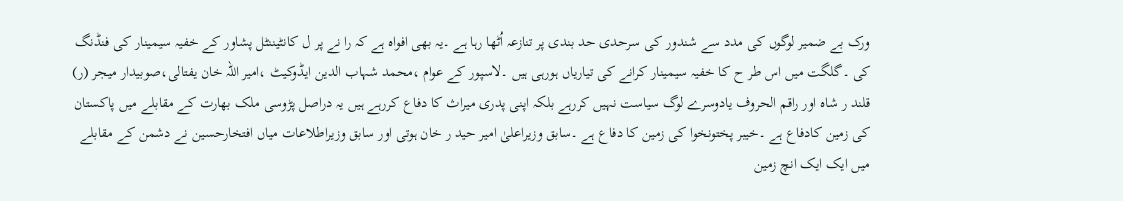ورک بے ضمیر لوگوں کی مدد سے شندور کی سرحدی حد بندی پر تنازعہ اُٹھا رہا ہے ۔یہ بھی افواہ ہے کہ را نے پر ل کانٹیننٹل پشاور کے خفیہ سیمینار کی فنڈنگ کی ۔گلگت میں اس طر ح کا خفیہ سیمینار کرانے کی تیاریاں ہورہی ہیں ۔لاسپور کے عوام ،محمد شہاب الدین ایڈوکیٹ ،امیر اللہ خان یفتالی،صوبیدار میجر (ر) قلند ر شاہ اور راقم الحروف یادوسرے لوگ سیاست نہیں کررہے بلکہ اپنی پدری میراث کا دفاع کررہے ہیں یہ دراصل پڑوسی ملک بھارت کے مقابلے میں پاکستان کی زمین کادفاع ہے ۔خیبر پختونخوا کی زمین کا دفاع ہے ۔سابق وزیراعلیٰ امیر حید ر خان ہوتی اور سابق وزیراطلاعات میاں افتخارحسین نے دشمن کے مقابلے میں ایک ایک انچ زمین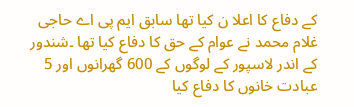کے دفاع کا اعلا ن کیا تھا سابق ایم پی اے حاجی غلام محمد نے عوام کے حق کا دفاع کیا تھا ۔شندور کے اندر لاسپور کے لوگوں کے 600 گھرانوں اور 5 عبادت خانوں کا دفاع کیا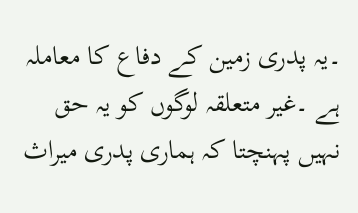۔یہ پدری زمین کے دفاع کا معاملہ ہے ۔غیر متعلقہ لوگوں کو یہ حق نہیں پہنچتا کہ ہماری پدری میراث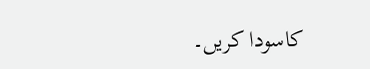کاسودا کریں۔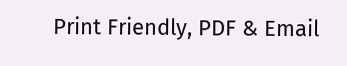Print Friendly, PDF & Email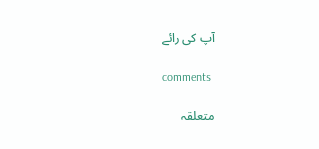آپ کی رائے

comments

متعلقہ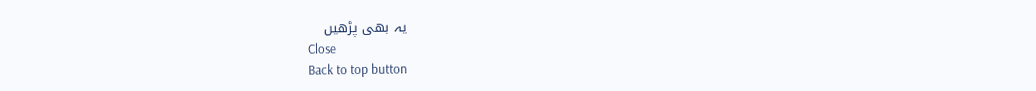یہ بھی پڑھیں
Close
Back to top button